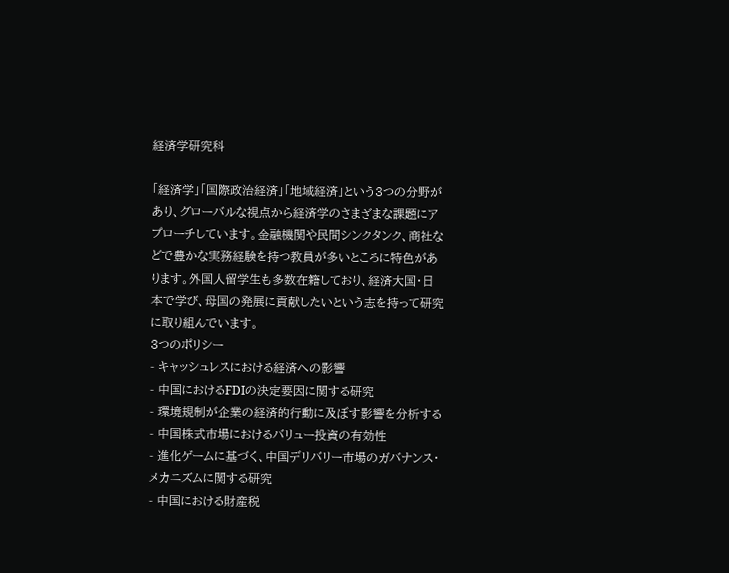経済学研究科

「経済学」「国際政治経済」「地域経済」という3つの分野があり、グローバルな視点から経済学のさまざまな課題にアプローチしています。金融機関や民間シンクタンク、商社などで豊かな実務経験を持つ教員が多いところに特色があります。外国人留学生も多数在籍しており、経済大国・日本で学び、母国の発展に貢献したいという志を持って研究に取り組んでいます。
3つのポリシー
- キャッシュレスにおける経済への影響
- 中国におけるFDIの決定要因に関する研究
- 環境規制が企業の経済的行動に及ぼす影響を分析する
- 中国株式市場におけるバリュー投資の有効性
- 進化ゲームに基づく、中国デリバリー市場のガバナンス・メカニズムに関する研究
- 中国における財産税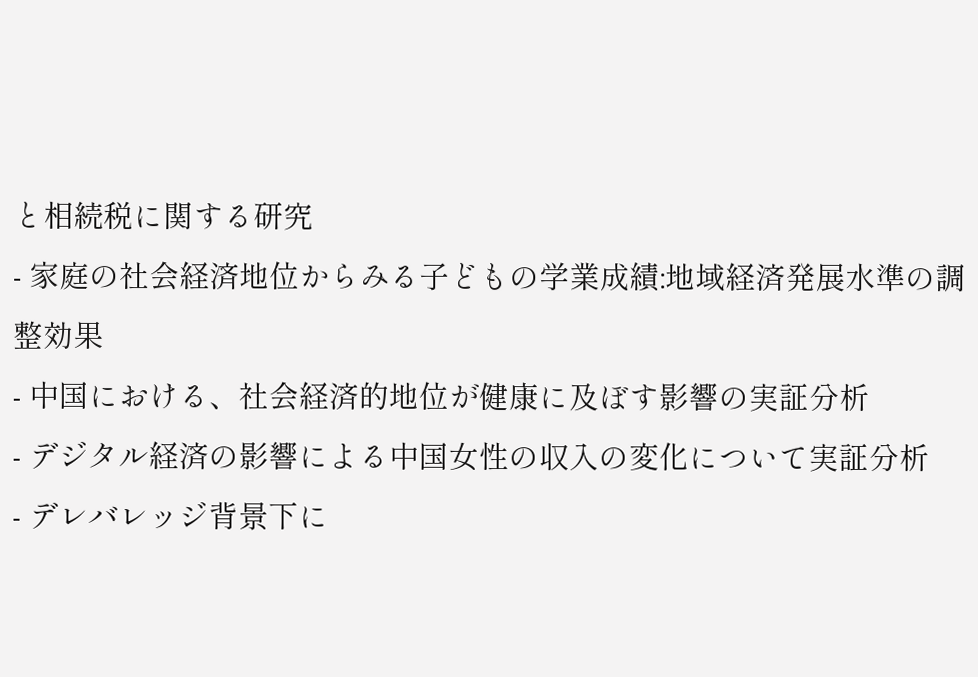と相続税に関する研究
- 家庭の社会経済地位からみる子どもの学業成績:地域経済発展水準の調整効果
- 中国における、社会経済的地位が健康に及ぼす影響の実証分析
- デジタル経済の影響による中国女性の収入の変化について実証分析
- デレバレッジ背景下に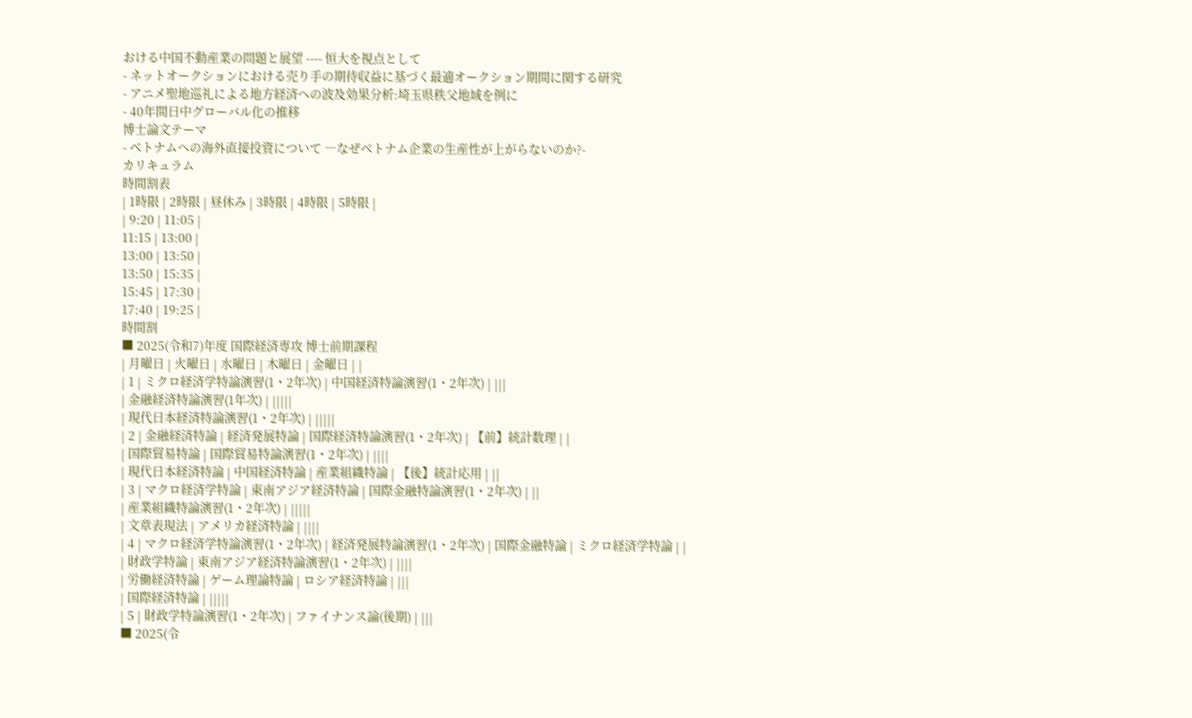おける中国不動産業の問題と展望 ---- 恒大を視点として
- ネットオークションにおける売り手の期待収益に基づく最適オークション期間に関する研究
- アニメ聖地巡礼による地方経済への波及効果分析:埼玉県秩父地域を例に
- 40年間日中グローバル化の推移
博士論文テーマ
- ベトナムへの海外直接投資について ―なぜベトナム企業の生産性が上がらないのか?-
カリキュラム
時間割表
| 1時限 | 2時限 | 昼休み | 3時限 | 4時限 | 5時限 |
| 9:20 | 11:05 |
11:15 | 13:00 |
13:00 | 13:50 |
13:50 | 15:35 |
15:45 | 17:30 |
17:40 | 19:25 |
時間割
■ 2025(令和7)年度 国際経済専攻 博士前期課程
| 月曜日 | 火曜日 | 水曜日 | 木曜日 | 金曜日 | |
| 1 | ミクロ経済学特論演習(1・2年次) | 中国経済特論演習(1・2年次) | |||
| 金融経済特論演習(1年次) | |||||
| 現代日本経済特論演習(1・2年次) | |||||
| 2 | 金融経済特論 | 経済発展特論 | 国際経済特論演習(1・2年次) | 【前】統計数理 | |
| 国際貿易特論 | 国際貿易特論演習(1・2年次) | ||||
| 現代日本経済特論 | 中国経済特論 | 産業組織特論 | 【後】統計応用 | ||
| 3 | マクロ経済学特論 | 東南アジア経済特論 | 国際金融特論演習(1・2年次) | ||
| 産業組織特論演習(1・2年次) | |||||
| 文章表現法 | アメリカ経済特論 | ||||
| 4 | マクロ経済学特論演習(1・2年次) | 経済発展特論演習(1・2年次) | 国際金融特論 | ミクロ経済学特論 | |
| 財政学特論 | 東南アジア経済特論演習(1・2年次) | ||||
| 労働経済特論 | ゲーム理論特論 | ロシア経済特論 | |||
| 国際経済特論 | |||||
| 5 | 財政学特論演習(1・2年次) | ファイナンス論(後期) | |||
■ 2025(令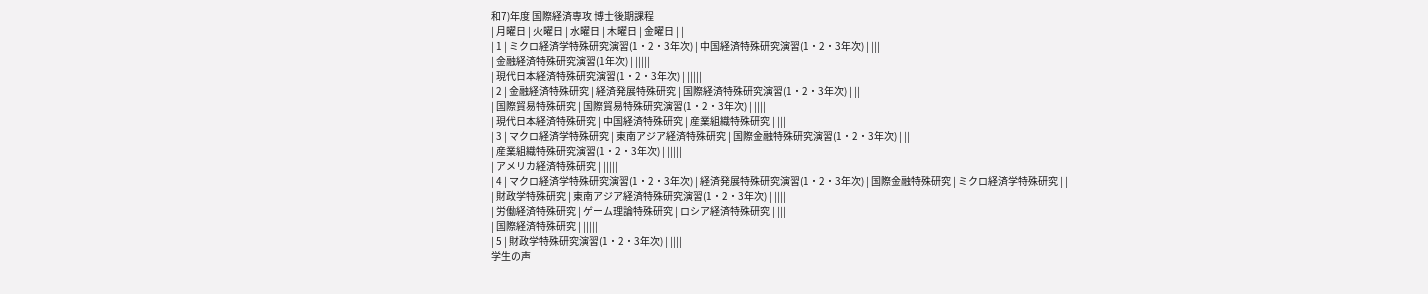和7)年度 国際経済専攻 博士後期課程
| 月曜日 | 火曜日 | 水曜日 | 木曜日 | 金曜日 | |
| 1 | ミクロ経済学特殊研究演習(1・2・3年次) | 中国経済特殊研究演習(1・2・3年次) | |||
| 金融経済特殊研究演習(1年次) | |||||
| 現代日本経済特殊研究演習(1・2・3年次) | |||||
| 2 | 金融経済特殊研究 | 経済発展特殊研究 | 国際経済特殊研究演習(1・2・3年次) | ||
| 国際貿易特殊研究 | 国際貿易特殊研究演習(1・2・3年次) | ||||
| 現代日本経済特殊研究 | 中国経済特殊研究 | 産業組織特殊研究 | |||
| 3 | マクロ経済学特殊研究 | 東南アジア経済特殊研究 | 国際金融特殊研究演習(1・2・3年次) | ||
| 産業組織特殊研究演習(1・2・3年次) | |||||
| アメリカ経済特殊研究 | |||||
| 4 | マクロ経済学特殊研究演習(1・2・3年次) | 経済発展特殊研究演習(1・2・3年次) | 国際金融特殊研究 | ミクロ経済学特殊研究 | |
| 財政学特殊研究 | 東南アジア経済特殊研究演習(1・2・3年次) | ||||
| 労働経済特殊研究 | ゲーム理論特殊研究 | ロシア経済特殊研究 | |||
| 国際経済特殊研究 | |||||
| 5 | 財政学特殊研究演習(1・2・3年次) | ||||
学生の声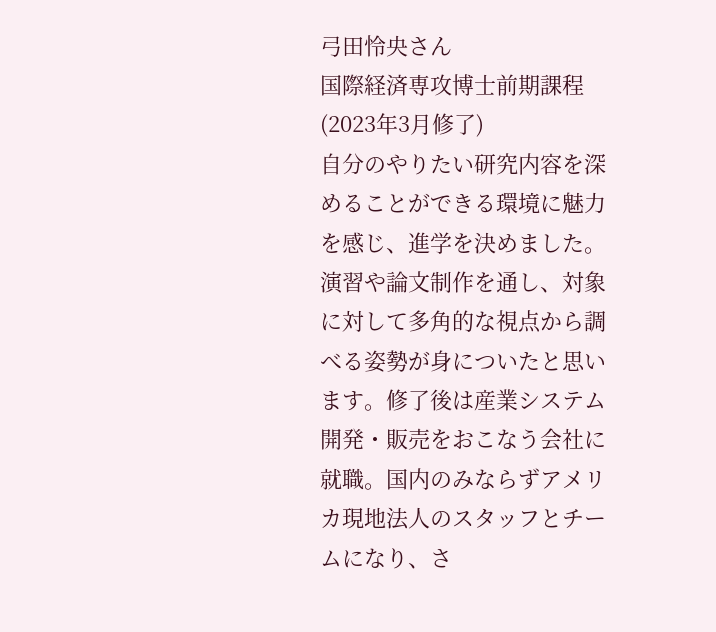弓田怜央さん
国際経済専攻博士前期課程(2023年3月修了)
自分のやりたい研究内容を深めることができる環境に魅力を感じ、進学を決めました。演習や論文制作を通し、対象に対して多角的な視点から調べる姿勢が身についたと思います。修了後は産業システム開発・販売をおこなう会社に就職。国内のみならずアメリカ現地法人のスタッフとチームになり、さ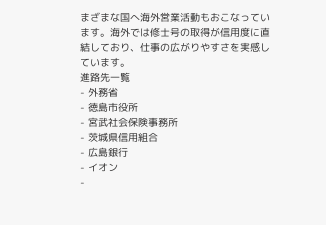まざまな国へ海外営業活動もおこなっています。海外では修士号の取得が信用度に直結しており、仕事の広がりやすさを実感しています。
進路先一覧
- 外務省
- 徳島市役所
- 宮武社会保険事務所
- 茨城県信用組合
- 広島銀行
- イオン
-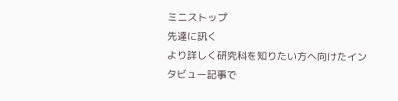ミニストップ
先達に訊く
より詳しく研究科を知りたい方へ向けたインタビュー記事で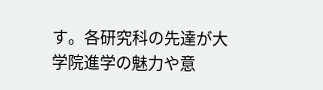す。各研究科の先達が大学院進学の魅力や意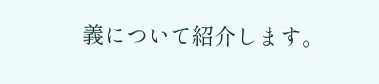義について紹介します。